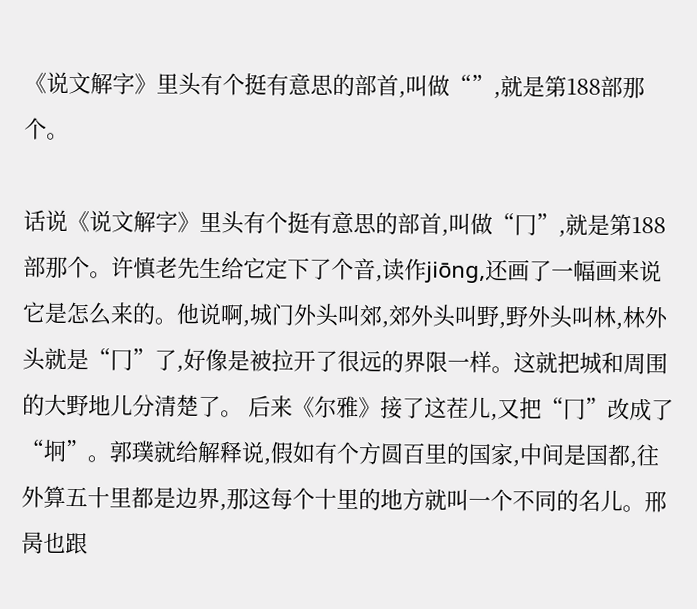《说文解字》里头有个挺有意思的部首,叫做“”,就是第188部那个。

话说《说文解字》里头有个挺有意思的部首,叫做“冂”,就是第188部那个。许慎老先生给它定下了个音,读作jiōng,还画了一幅画来说它是怎么来的。他说啊,城门外头叫郊,郊外头叫野,野外头叫林,林外头就是“冂”了,好像是被拉开了很远的界限一样。这就把城和周围的大野地儿分清楚了。 后来《尔雅》接了这茬儿,又把“冂”改成了“坰”。郭璞就给解释说,假如有个方圆百里的国家,中间是国都,往外算五十里都是边界,那这每个十里的地方就叫一个不同的名儿。邢昺也跟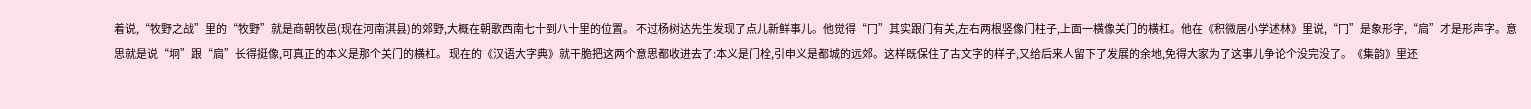着说,“牧野之战”里的“牧野”就是商朝牧邑(现在河南淇县)的郊野,大概在朝歌西南七十到八十里的位置。 不过杨树达先生发现了点儿新鲜事儿。他觉得“冂”其实跟门有关,左右两根竖像门柱子,上面一横像关门的横杠。他在《积微居小学述林》里说,“冂”是象形字,“扃”才是形声字。意思就是说“坰”跟“扃”长得挺像,可真正的本义是那个关门的横杠。 现在的《汉语大字典》就干脆把这两个意思都收进去了:本义是门栓,引申义是都城的远郊。这样既保住了古文字的样子,又给后来人留下了发展的余地,免得大家为了这事儿争论个没完没了。《集韵》里还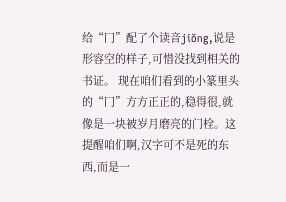给“冂”配了个读音jiŏng,说是形容空的样子,可惜没找到相关的书证。 现在咱们看到的小篆里头的“冂”方方正正的,稳得很,就像是一块被岁月磨亮的门栓。这提醒咱们啊,汉字可不是死的东西,而是一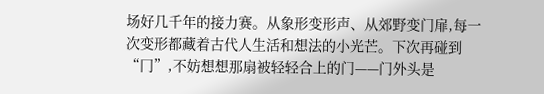场好几千年的接力赛。从象形变形声、从郊野变门扉,每一次变形都藏着古代人生活和想法的小光芒。下次再碰到“冂”,不妨想想那扇被轻轻合上的门——门外头是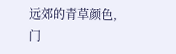远郊的青草颜色,门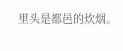里头是都邑的炊烟。